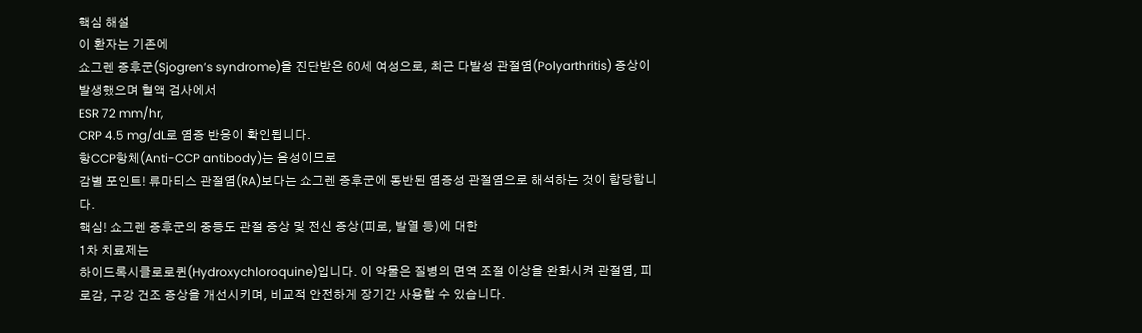핵심 해설
이 환자는 기존에
쇼그렌 증후군(Sjogren’s syndrome)을 진단받은 60세 여성으로, 최근 다발성 관절염(Polyarthritis) 증상이 발생했으며 혈액 검사에서
ESR 72 mm/hr,
CRP 4.5 mg/dL로 염증 반응이 확인됩니다.
항CCP항체(Anti-CCP antibody)는 음성이므로
감별 포인트! 류마티스 관절염(RA)보다는 쇼그렌 증후군에 동반된 염증성 관절염으로 해석하는 것이 합당합니다.
핵심! 쇼그렌 증후군의 중등도 관절 증상 및 전신 증상(피로, 발열 등)에 대한
1차 치료제는
하이드록시클로로퀸(Hydroxychloroquine)입니다. 이 약물은 질병의 면역 조절 이상을 완화시켜 관절염, 피로감, 구강 건조 증상을 개선시키며, 비교적 안전하게 장기간 사용할 수 있습니다.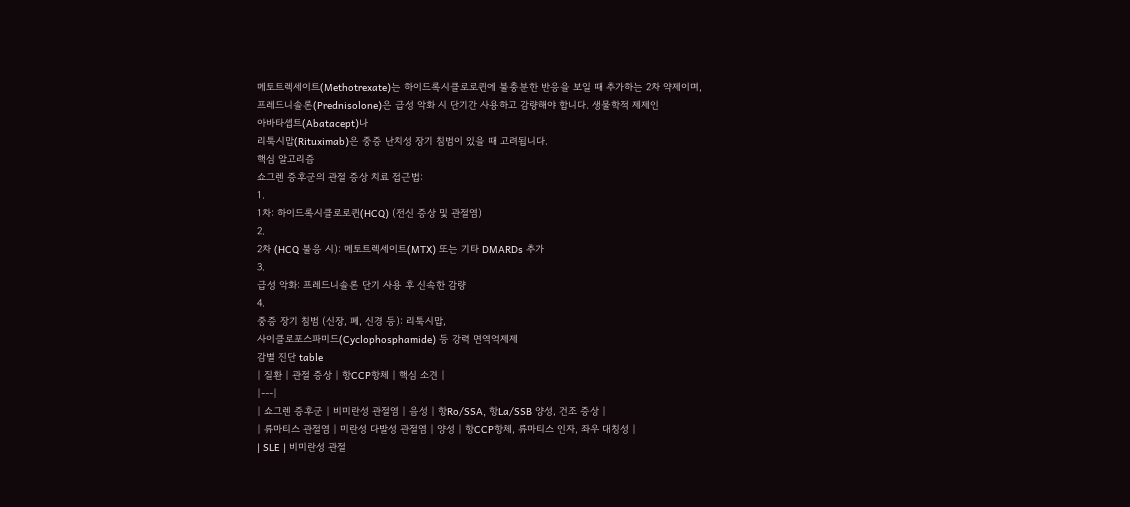메토트렉세이트(Methotrexate)는 하이드록시클로로퀸에 불충분한 반응을 보일 때 추가하는 2차 약제이며,
프레드니솔론(Prednisolone)은 급성 악화 시 단기간 사용하고 감량해야 합니다. 생물학적 제제인
아바타셉트(Abatacept)나
리툭시맙(Rituximab)은 중증 난치성 장기 침범이 있을 때 고려됩니다.
핵심 알고리즘
쇼그렌 증후군의 관절 증상 치료 접근법:
1.
1차: 하이드록시클로로퀸(HCQ) (전신 증상 및 관절염)
2.
2차 (HCQ 불응 시): 메토트렉세이트(MTX) 또는 기타 DMARDs 추가
3.
급성 악화: 프레드니솔론 단기 사용 후 신속한 감량
4.
중증 장기 침범 (신장, 폐, 신경 등): 리툭시맙,
사이클로포스파미드(Cyclophosphamide) 등 강력 면역억제제
감별 진단 table
| 질환 | 관절 증상 | 항CCP항체 | 핵심 소견 |
|---|
| 쇼그렌 증후군 | 비미란성 관절염 | 음성 | 항Ro/SSA, 항La/SSB 양성, 건조 증상 |
| 류마티스 관절염 | 미란성 다발성 관절염 | 양성 | 항CCP항체, 류마티스 인자, 좌우 대칭성 |
| SLE | 비미란성 관절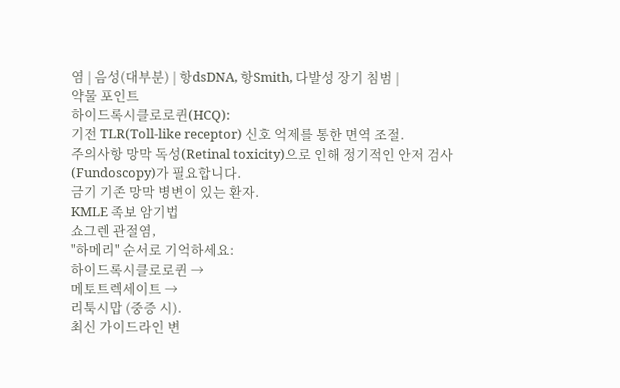염 | 음성(대부분) | 항dsDNA, 항Smith, 다발성 장기 침범 |
약물 포인트
하이드록시클로로퀸(HCQ):
기전 TLR(Toll-like receptor) 신호 억제를 통한 면역 조절.
주의사항 망막 독성(Retinal toxicity)으로 인해 정기적인 안저 검사(Fundoscopy)가 필요합니다.
금기 기존 망막 병변이 있는 환자.
KMLE 족보 암기법
쇼그렌 관절염,
"하메리" 순서로 기억하세요:
하이드록시클로로퀸 →
메토트렉세이트 →
리툭시맙 (중증 시).
최신 가이드라인 변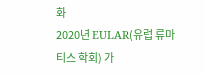화
2020년 EULAR(유럽 류마티스 학회) 가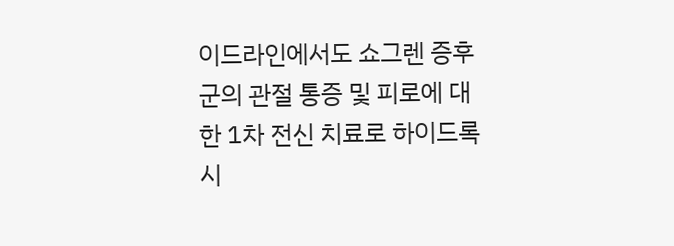이드라인에서도 쇼그렌 증후군의 관절 통증 및 피로에 대한 1차 전신 치료로 하이드록시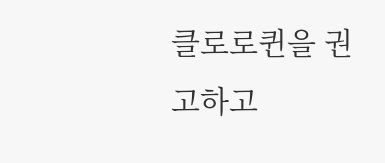클로로퀸을 권고하고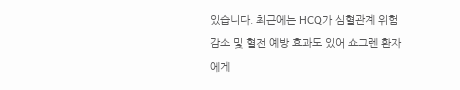있습니다. 최근에는 HCQ가 심혈관계 위험 감소 및 혈전 예방 효과도 있어 쇼그렌 환자에게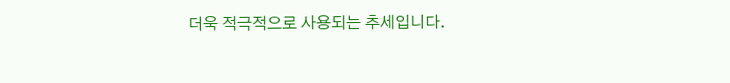더욱 적극적으로 사용되는 추세입니다.